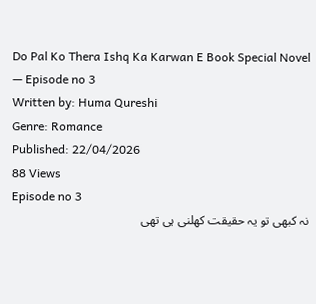Do Pal Ko Thera Ishq Ka Karwan E Book Special Novel — Episode no 3
Written by: Huma Qureshi
Genre: Romance
Published: 22/04/2026
88 Views
Episode no 3
نہ کبھی تو یہ حقیقت کھلنی ہی تھی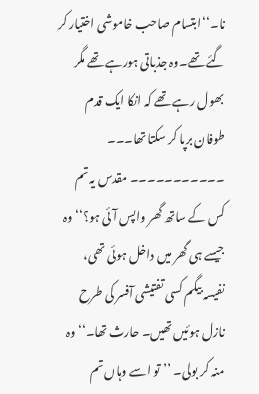نا۔‘‘ابتسام صاحب خاموشی اختیار کر گئے تھے۔وہ جذباتی ہورہے تھے مگر بھول رہے تھے کہ انکا ایک قدم طوفان برپا کر سکتا تھا۔۔۔ ۔۔۔۔۔۔۔۔۔۔۔ مقدس یہ تم کس کے ساتھ گھر واپس آئی ہو؟‘‘وہ جیسے ہی گھر میں داخل ہوئی تھی، نفیسہ بیگم کسی تفتیشی آفسر کی طرح نازل ہوئیں تھیں۔ حارث تھا۔‘‘وہ منہ کر بولی۔ ’’تو اسے وہاں تم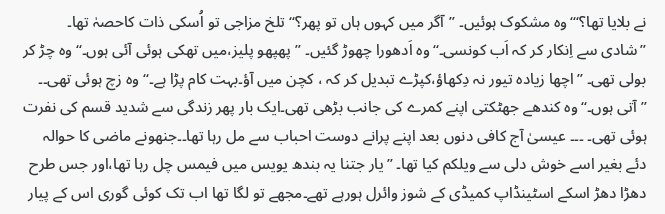نے بلایا تھا؟‘‘‘وہ مشکوک ہوئیں۔ ’’آگر میں کہوں ہاں تو پھر؟‘‘ تلخ مزاجی تو اُسکی ذات کاحصہٰ تھا۔ ’’شادی سے اِنکار کر کہ اَب کونسی۔‘‘وہ اَدھورا چھوڑ گئیں۔ ’’پھپھو پلیز،میں تھکی ہوئی آئی ہوں۔‘‘ وہ چڑ کر بولی تھی۔ ’’اچھا زیادہ تیور نہ دِکھاؤ،کپڑے تبدیل کر کہ ، کچن میں آؤ۔بہت کام پڑا ہے۔‘‘ وہ زچ ہوئی تھی۔۔ ’’آتی ہوں۔‘‘وہ کندھے جھٹکتی اپنے کمرے کی جانب بڑھی تھی۔ایک بار پھر زندگی سے شدید قسم کی نفرت ہوئی تھی۔ ۔۔۔ عیسیٰ آج کافی دنوں بعد اپنے پرانے دوست احباب سے مل رہا تھا۔۔جنھونے ماضی کا حوالہ دئے بغیر اسے خوش دلی سے ویلکم کیا تھا۔ ’’یار جتنا یہ بندھ یویس میں فیمس چل رہا تھا،اور جس طرح دھڑا دھڑ اسکے اسٹینڈاپ کمیڈی کے شوز وائرل ہورہے تھے۔مجھے تو لگا تھا اب تک کوئی گوری اس کے پیار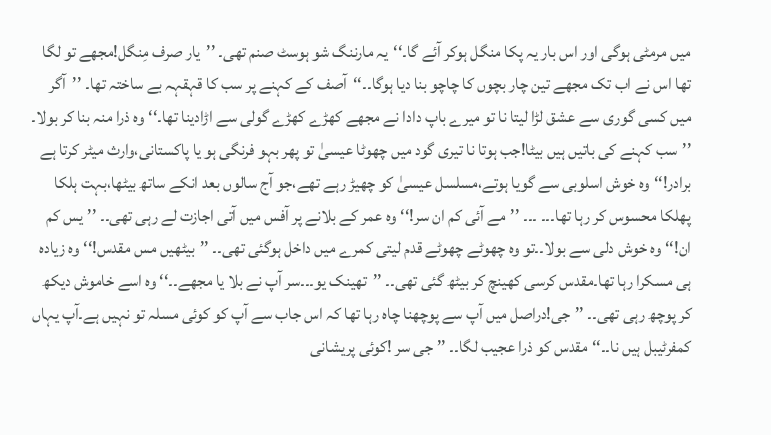میں مرمٹی ہوگی اور اس بار یہ پکا منگل ہوکر آئے گا۔‘‘یہ مارننگ شو ہوسٹ صنم تھی۔ ’’یار صرف مِنگل!مجھے تو لگا تھا اس نے اب تک مجھے تین چار بچوں کا چاچو بنا دیا ہوگا۔۔‘‘آصف کے کہنے پر سب کا قہقہہ بے ساختہ تھا۔ ’’آگر میں کسی گوری سے عشق لڑا لیتا نا تو میرے باپ دادا نے مجھے کھڑے کھڑے گولی سے اڑادینا تھا۔‘‘وہ ذرا منہ بنا کر بولا۔ ’’سب کہنے کی باتیں ہیں بیٹا!جب ہوتا نا تیری گود میں چھوٹا عیسیٰ تو پھر بہو فرنگی ہو یا پاکستانی،وارث میٹر کرتا ہے برادر!‘‘وہ خوش اسلوبی سے گویا ہوتے،مسلسل عیسیٰ کو چھیڑ رہے تھے،جو آج سالوں بعد انکے ساتھ بیٹھا،بہت ہلکا پھلکا محسوس کر رہا تھا۔۔۔ ۔۔۔ ’’مے آئی کم ان سر!‘‘وہ عمر کے بلانے پر آفس میں آتی اجازت لے رہی تھی۔۔ ’’یس کم ان!‘‘وہ خوش دلی سے بولا۔۔تو وہ چھوٹے چھوٹے قدم لیتی کمرے میں داخل ہوگئی تھی۔۔ ’’بیٹھیں مس مقدس!‘‘وہ زیادہ ہی مسکرا رہا تھا۔مقدس کرسی کھینچ کر بیٹھ گئی تھی۔۔ ’’تھینک یو۔۔۔سر آپ نے بلا یا مجھے۔۔‘‘ وہ اسے خاموش دیکھ کر پوچھ رہی تھی۔۔ ’’جی!دراصل میں آپ سے پوچھنا چاہ رہا تھا کہ اس جاب سے آپ کو کوئی مسلہ تو نہیں ہے۔آپ یہاں کمفرٹیبل ہیں نا۔۔‘‘مقدس کو ذرا عجیب لگا۔۔ ’’جی سر !کوئی پریشانی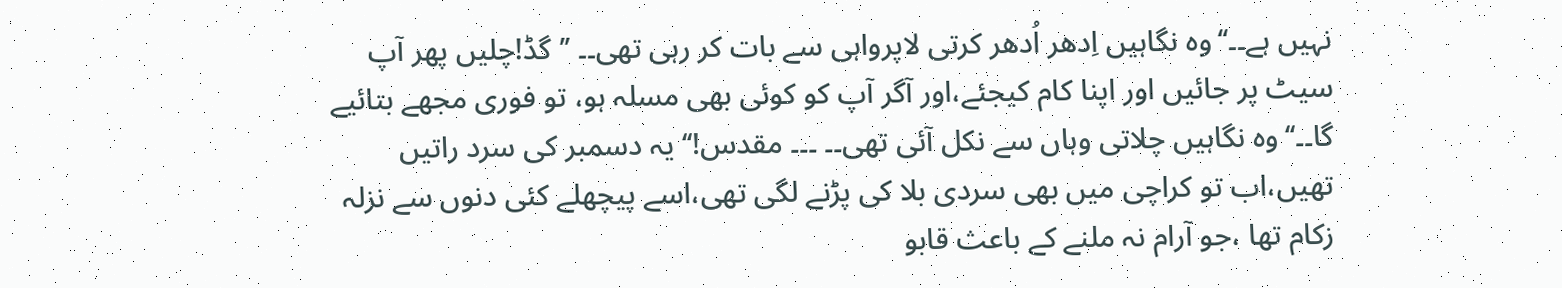نہیں ہے۔۔‘‘وہ نگاہیں اِدھر اُدھر کرتی لاپرواہی سے بات کر رہی تھی۔۔ ’’گڈ!چلیں پھر آپ سیٹ پر جائیں اور اپنا کام کیجئے،اور آگر آپ کو کوئی بھی مسلہ ہو، تو فوری مجھے بتائیے گا۔۔‘‘وہ نگاہیں چلاتی وہاں سے نکل آئی تھی۔۔ ۔۔۔ مقدس!‘‘ یہ دسمبر کی سرد راتیں تھیں،اب تو کراچی میں بھی سردی بلا کی پڑنے لگی تھی،اسے پیچھلے کئی دنوں سے نزلہ زکام تھا ،جو آرام نہ ملنے کے باعث قابو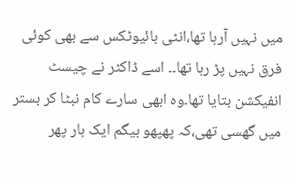میں نہیں آرہا تھا،انٹی بائیوٹکس سے بھی کوئی فرق نہیں پڑ رہا تھا۔۔ اسے ڈاکٹر نے چیسٹ انفیکشن بتایا تھا۔وہ ابھی سارے کام نبٹا کر بستر میں گھسی تھی،کہ پھپھو بیگم ایک بار پھر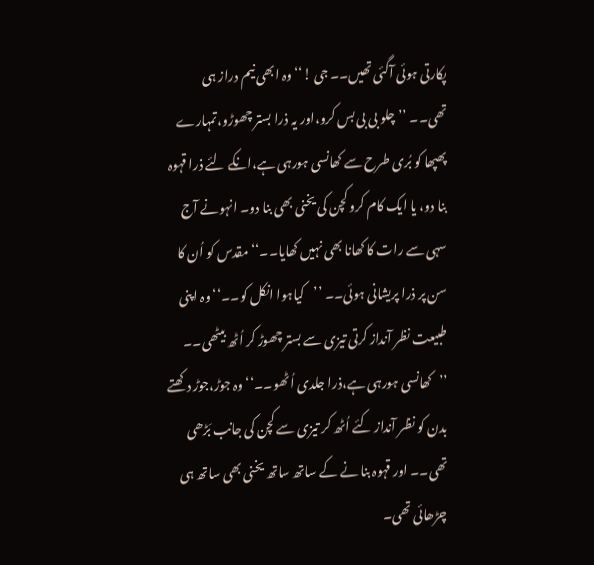پکارتی ہوئی آگئی تھیں۔۔ جی !‘‘وہ ابھی نیم دراز ہی تھی۔۔ ’’چلو بی بی بس کرو،اور یہ ذرا بستر چھوڑو،تمہارے پھپھا کو بُری طرح سے کھانسی ہورہی ہے،انکے لئے ذرا قہوہ بنا دو، یا ایک کام کرو کچن کی یخنی بھی بنا دو۔ انہونے آج سہی سے رات کا کھانا بھی نہیں کھایا۔۔‘‘ مقدس کو اُن کا سن پر ذرا پریشانی ہوئی۔۔ ’’کیاہوا انکل کو۔۔‘‘وہ اپنی طبیعت نظر آنداز کرتی تیزی سے بستر چھوڑ کر اُٹھ بیٹھی۔۔ ’’کھانسی ہورہی ہے،ذرا جلدی اُٹھو۔۔‘‘وہ جوڑ،جوڑ دکھتے بدن کو نظر آنداز کئے اُٹھ کر تیزی سے کچن کی جانب بَڑھی تھی۔۔ اور قہوہ بنا نے کے ساتھ ساتھ یخنی بھی ساتھ ہی چڑھائی تھی۔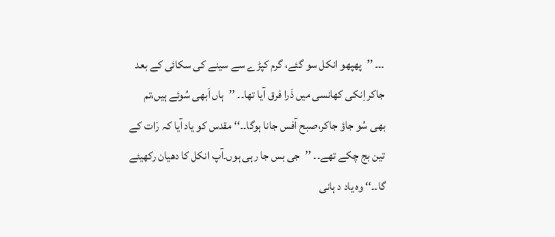۔۔۔ ’’پھپھو انکل سو گئے، گرم کپڑے سے سینے کی سکائی کے بعد جاکر اِنکی کھانسی میں ذَرا فرق آیا تھا۔۔ ’’ہاں اَبھی سُوئے ہیں،تم بھی سُو جاؤ جاکر،صبح آفس جانا ہوگا۔۔‘‘ مقدس کو یاد آیا کہ رَات کے تین بج چکے تھے۔۔ ’’جی بس جا رہی ہوں۔آپ انکل کا دھیان رکھیئے گا۔۔‘‘ وہ یاد د ہانی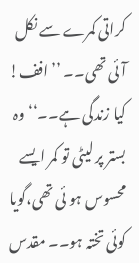کراتی کمرے سے نکل آئی تھی۔۔ ’’افف! کیا زندگی ہے۔۔‘‘ وہ بستر پر لیٹی تو کمر ایسے محسوس ہو ئی تھی،گویا کوئی تختہ ہو۔۔ مقدس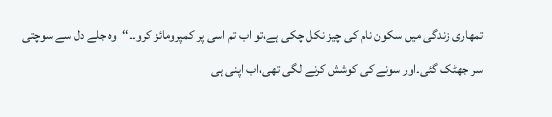تمھاری زندگی میں سکون نام کی چیز نکل چکی ہے،تو اب تم اسی پر کمپرومائز کرو۔۔‘‘وہ جلے دل سے سوچتی سر جھٹک گئی۔اور سونے کی کوشش کرنے لگی تھی،اب اپنی ہی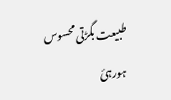طبیعت بگڑتی محسوس ہورہئ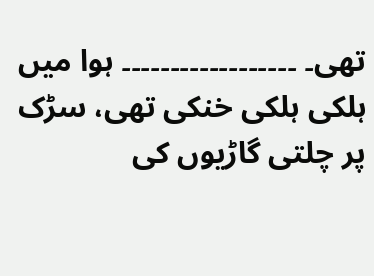تھی۔ ۔۔۔۔۔۔۔۔۔۔۔۔۔۔۔۔۔۔ ہوا میں ہلکی ہلکی خنکی تھی، سڑک پر چلتی گاڑیوں کی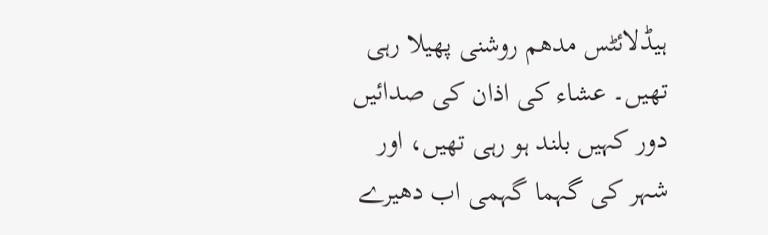ہیڈلائٹس مدھم روشنی پھیلا رہی تھیں۔ عشاء کی اذان کی صدائیں دور کہیں بلند ہو رہی تھیں، اور شہر کی گہما گہمی اب دھیرے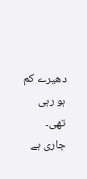دھیرے کم ہو رہی تھی۔ جاری ہے